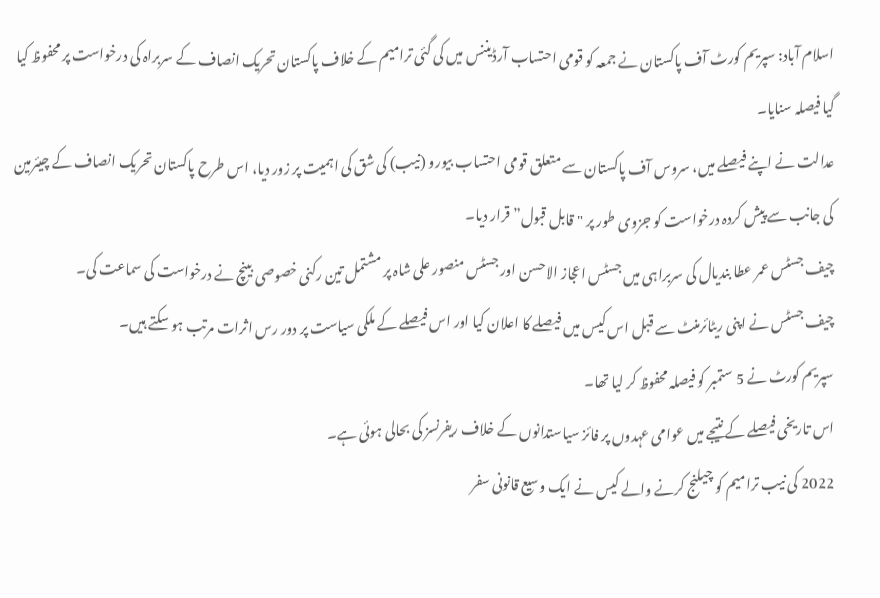اسلام آباد: سپریم کورٹ آف پاکستان نے جمعہ کو قومی احتساب آرڈیننس میں کی گئی ترامیم کے خلاف پاکستان تحریک انصاف کے سربراہ کی درخواست پر محفوظ کیا گیا فیصلہ سنایا۔
عدالت نے اپنے فیصلے میں، سروس آف پاکستان سے متعلق قومی احتساب بیورو (نیب) کی شق کی اہمیت پر زور دیا، اس طرح پاکستان تحریک انصاف کے چیئرمین کی جانب سے پیش کردہ درخواست کو جزوی طور پر "قابل قبول” قرار دیا۔
چیف جسٹس عمر عطا بندیال کی سربراہی میں جسٹس اعجاز الاحسن اور جسٹس منصور علی شاہ پر مشتمل تین رکنی خصوصی بینچ نے درخواست کی سماعت کی۔
چیف جسٹس نے اپنی ریٹائرمنٹ سے قبل اس کیس میں فیصلے کا اعلان کیا اور اس فیصلے کے ملکی سیاست پر دور رس اثرات مرتب ہو سکتے ہیں۔
سپریم کورٹ نے 5 ستمبر کو فیصلہ محفوظ کر لیا تھا۔
اس تاریخی فیصلے کے نتیجے میں عوامی عہدوں پر فائز سیاستدانوں کے خلاف ریفرنسز کی بحالی ہوئی ہے۔
2022 کی نیب ترامیم کو چیلنج کرنے والے کیس نے ایک وسیع قانونی سفر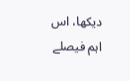دیکھا، اس اہم فیصلے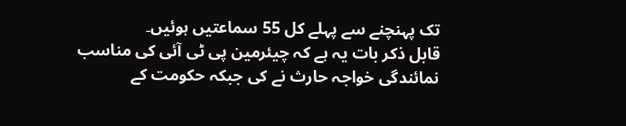تک پہنچنے سے پہلے کل 55 سماعتیں ہوئیں۔
قابل ذکر بات یہ ہے کہ چیئرمین پی ٹی آئی کی مناسب نمائندگی خواجہ حارث نے کی جبکہ حکومت کے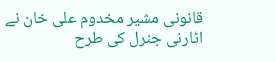قانونی مشیر مخدوم علی خان نے اٹارنی جنرل کی طرح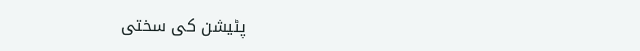پٹیشن کی سختی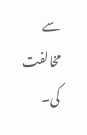سے مخالفت کی۔